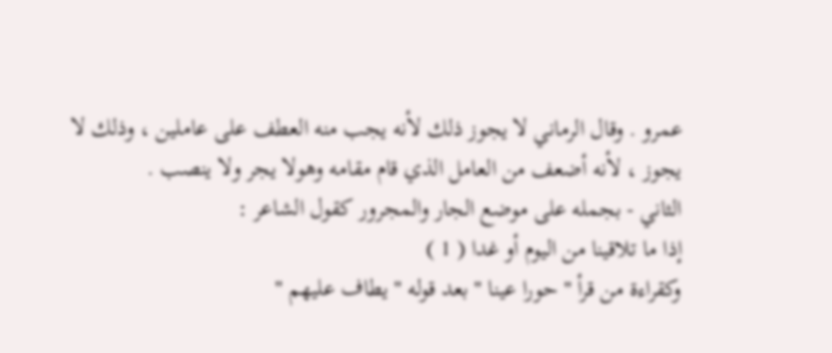عمرو . وقال الرماني لا يجوز ذلك لأنه يجب منه العطف على عاملين ، وذلك لا
يجوز ، لأنه أضعف من العامل الذي قام مقامه وهولا يجر ولا ينصب .
الثاني - بجمله على موضع الجار والمجرور كقول الشاعر :
إذا ما تلاقينا من اليوم أو غدا ( 1 )
وكقراءة من قرأ " حورا عينا " بعد قوله " يطاف عليهم "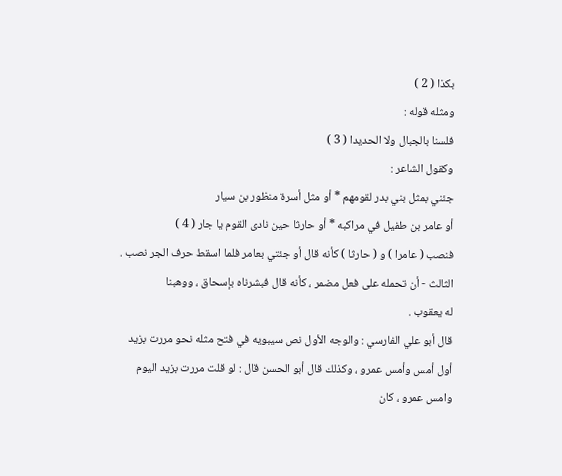بكذا ( 2 )
ومثله قوله :
فلسنا بالجبال ولا الحديدا ( 3 )
وكقول الشاعر :
جئني بمثل بني بدر لقومهم * أو مثل أسرة منظور بن سيار
أو عامر بن طفيل في مراكبه * أو حارثا حين نادى القوم يا جار ( 4 )
فنصب ( عامرا ) و ( حارثا ) كأنه قال أو جئتي بعامر فلما اسقط حرف الجر نصب .
الثالث - أن تحمله على فعل مضمر ، كأنه قال فبشرناه بإسحاق ، ووهبنا
له يعقوب .
قال أبو علي الفارسي : والوجه الأول نص سيبويه في فتح مثله نحو مررت بزيد
أول أمس وأمس عمرو ، وكذلك قال أبو الحسن قال : لو قلت مررت بزيد اليوم
وامس عمرو ، كان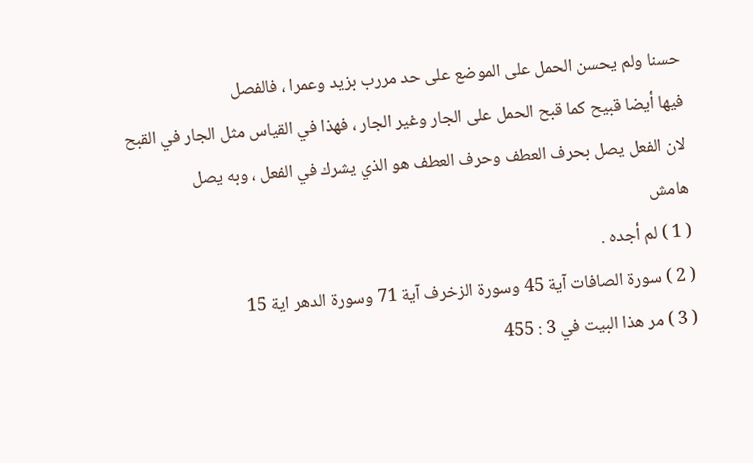حسنا ولم يحسن الحمل على الموضع على حد مررب بزيد وعمرا ، فالفصل
فيها أيضا قبيح كما قبح الحمل على الجار وغير الجار ، فهذا في القياس مثل الجار في القبح
لان الفعل يصل بحرف العطف وحرف العطف هو الذي يشرك في الفعل ، وبه يصل
هامش
( 1 ) لم أجده .
( 2 ) سورة الصافات آية 45 وسورة الزخرف آية 71 وسورة الدهر اية 15
( 3 ) مر هذا البيت في 3 : 455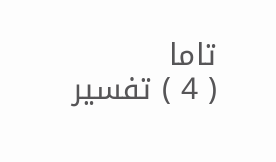تاما
( 4 ) تفسير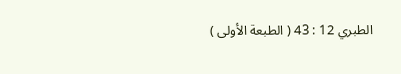الطبري 12 : 43 ( الطبعة الأولى )